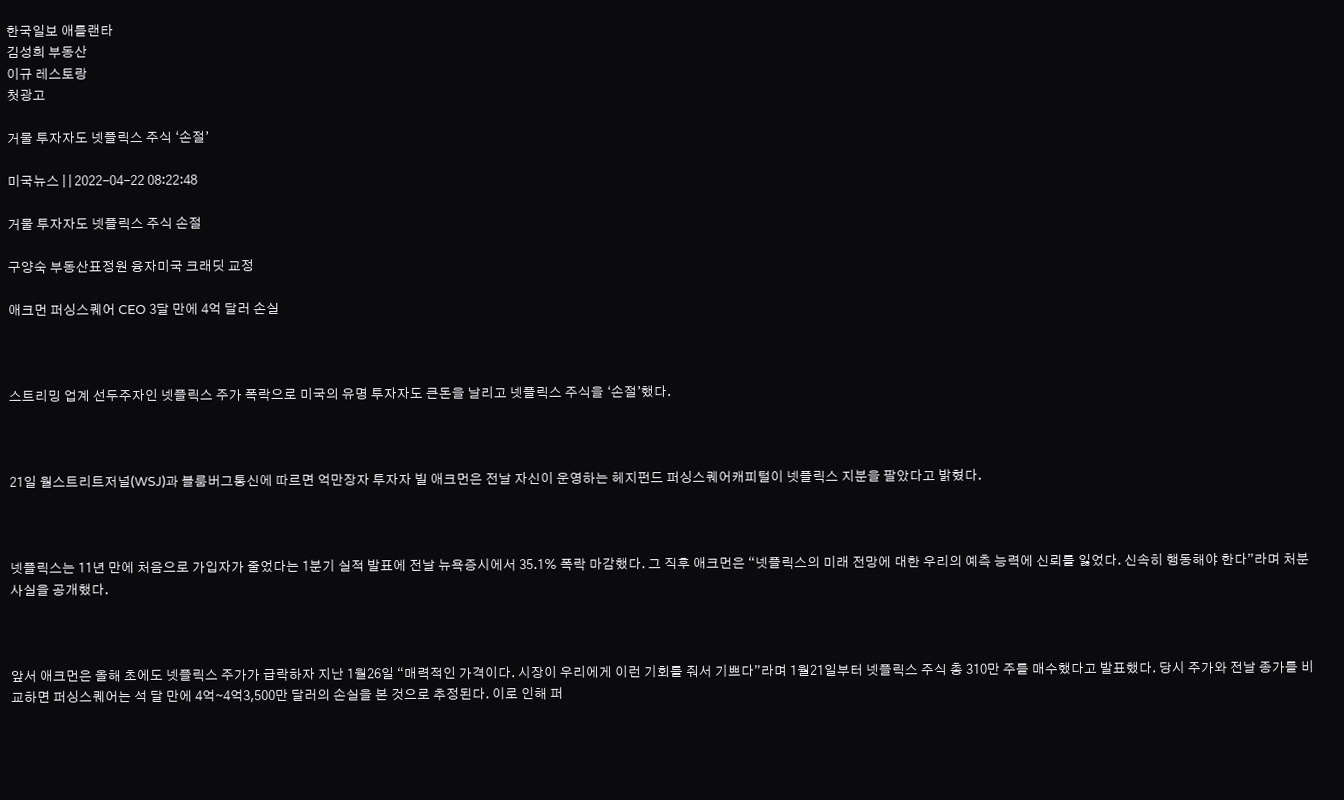한국일보 애틀랜타
김성희 부동산
이규 레스토랑
첫광고

거물 투자자도 넷플릭스 주식 ‘손절’

미국뉴스 | | 2022-04-22 08:22:48

거물 투자자도 넷플릭스 주식 손절

구양숙 부동산표정원 융자미국 크래딧 교정

애크먼 퍼싱스퀘어 CEO 3달 만에 4억 달러 손실



스트리밍 업계 선두주자인 넷플릭스 주가 폭락으로 미국의 유명 투자자도 큰돈을 날리고 넷플릭스 주식을 ‘손절’했다.



21일 월스트리트저널(WSJ)과 블룸버그통신에 따르면 억만장자 투자자 빌 애크먼은 전날 자신이 운영하는 헤지펀드 퍼싱스퀘어캐피털이 넷플릭스 지분을 팔았다고 밝혔다.



넷플릭스는 11년 만에 처음으로 가입자가 줄었다는 1분기 실적 발표에 전날 뉴욕증시에서 35.1% 폭락 마감했다. 그 직후 애크먼은 “넷플릭스의 미래 전망에 대한 우리의 예측 능력에 신뢰를 잃었다. 신속히 행동해야 한다”라며 처분 사실을 공개했다.



앞서 애크먼은 올해 초에도 넷플릭스 주가가 급락하자 지난 1월26일 “매력적인 가격이다. 시장이 우리에게 이런 기회를 줘서 기쁘다”라며 1월21일부터 넷플릭스 주식 총 310만 주를 매수했다고 발표했다. 당시 주가와 전날 종가를 비교하면 퍼싱스퀘어는 석 달 만에 4억∼4억3,500만 달러의 손실을 본 것으로 추정된다. 이로 인해 퍼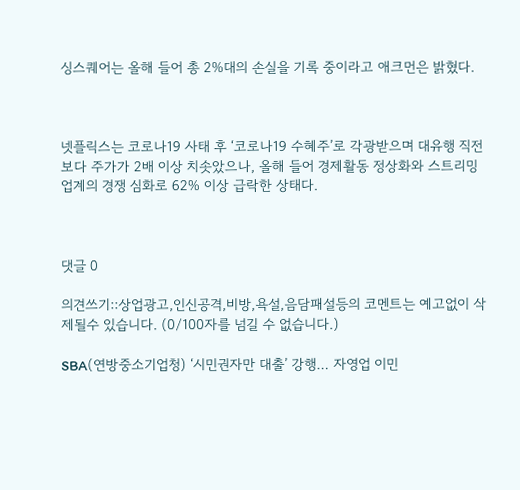싱스퀘어는 올해 들어 총 2%대의 손실을 기록 중이라고 애크먼은 밝혔다.



넷플릭스는 코로나19 사태 후 ‘코로나19 수혜주’로 각광받으며 대유행 직전보다 주가가 2배 이상 치솟았으나, 올해 들어 경제활동 정상화와 스트리밍 업계의 경쟁 심화로 62% 이상 급락한 상태다.



댓글 0

의견쓰기::상업광고,인신공격,비방,욕설,음담패설등의 코멘트는 예고없이 삭제될수 있습니다. (0/100자를 넘길 수 없습니다.)

SBA(연방중소기업청) ‘시민권자만 대출’ 강행… 자영업 이민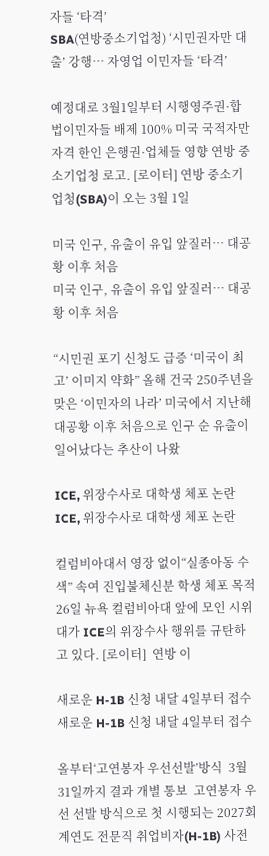자들 ‘타격’
SBA(연방중소기업청) ‘시민권자만 대출’ 강행… 자영업 이민자들 ‘타격’

예정대로 3월1일부터 시행영주권·합법이민자들 배제 100% 미국 국적자만 자격 한인 은행권·업체들 영향 연방 중소기업청 로고. [로이터] 연방 중소기업청(SBA)이 오는 3월 1일

미국 인구, 유출이 유입 앞질러… 대공황 이후 처음
미국 인구, 유출이 유입 앞질러… 대공황 이후 처음

“시민권 포기 신청도 급증 ‘미국이 최고’ 이미지 약화” 올해 건국 250주년을 맞은 ‘이민자의 나라’ 미국에서 지난해 대공황 이후 처음으로 인구 순 유출이 일어났다는 추산이 나왔

ICE, 위장수사로 대학생 체포 논란
ICE, 위장수사로 대학생 체포 논란

컬럼비아대서 영장 없이“실종아동 수색” 속여 진입불체신분 학생 체포 목적  26일 뉴욕 컬럼비아대 앞에 모인 시위대가 ICE의 위장수사 행위를 규탄하고 있다. [로이터]  연방 이

새로운 H-1B 신청 내달 4일부터 접수
새로운 H-1B 신청 내달 4일부터 접수

올부터‘고연봉자 우선선발’방식  3월31일까지 결과 개별 통보  고연봉자 우선 선발 방식으로 첫 시행되는 2027회계연도 전문직 취업비자(H-1B) 사전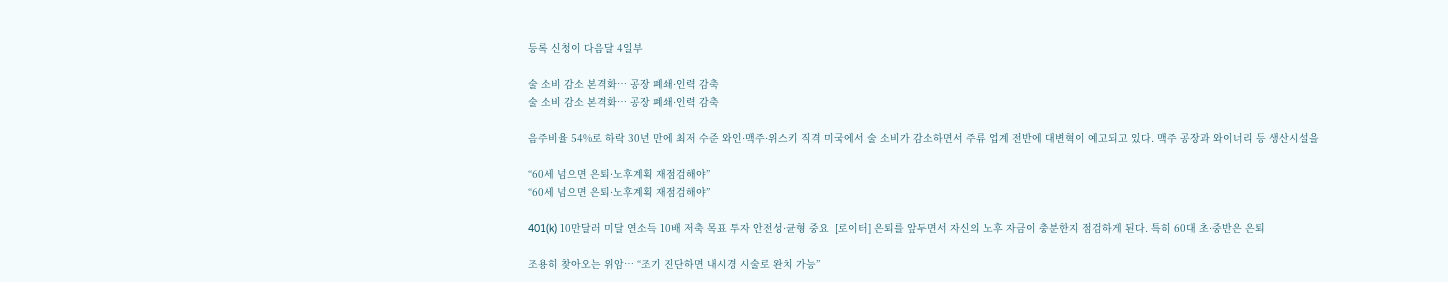등록 신청이 다음달 4일부

술 소비 감소 본격화… 공장 폐쇄·인력 감축
술 소비 감소 본격화… 공장 폐쇄·인력 감축

음주비율 54%로 하락 30년 만에 최저 수준 와인·맥주·위스키 직격 미국에서 술 소비가 감소하면서 주류 업계 전반에 대변혁이 예고되고 있다. 맥주 공장과 와이너리 등 생산시설을

“60세 넘으면 은퇴·노후계획 재점검해야”
“60세 넘으면 은퇴·노후계획 재점검해야”

401(k) 10만달러 미달 연소득 10배 저축 목표 투자 안전성·균형 중요  [로이터] 은퇴를 앞두면서 자신의 노후 자금이 충분한지 점검하게 된다. 특히 60대 초·중반은 은퇴

조용히 찾아오는 위암… “조기 진단하면 내시경 시술로 완치 가능”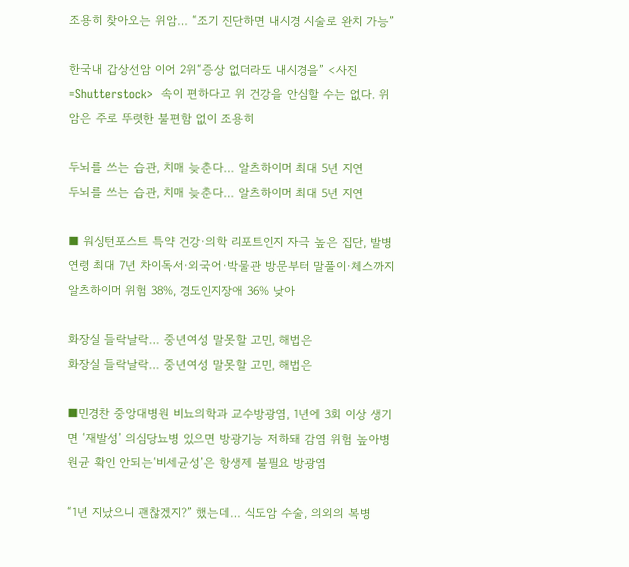조용히 찾아오는 위암… “조기 진단하면 내시경 시술로 완치 가능”

한국내 갑상선암 이어 2위“증상 없더라도 내시경을” <사진=Shutterstock>  속이 편하다고 위 건강을 안심할 수는 없다. 위암은 주로 뚜렷한 불편함 없이 조용히

두뇌를 쓰는 습관, 치매 늦춘다… 알츠하이머 최대 5년 지연
두뇌를 쓰는 습관, 치매 늦춘다… 알츠하이머 최대 5년 지연

■ 워싱턴포스트 특약 건강·의학 리포트인지 자극 높은 집단, 발병 연령 최대 7년 차이독서·외국어·박물관 방문부터 말풀이·체스까지알츠하이머 위험 38%, 경도인지장애 36% 낮아

화장실 들락날락… 중년여성 말못할 고민, 해법은
화장실 들락날락… 중년여성 말못할 고민, 해법은

■민경찬 중앙대병원 비뇨의학과 교수방광염, 1년에 3회 이상 생기면 ‘재발성’ 의심당뇨병 있으면 방광기능 저하돼 감염 위험 높아병원균 확인 안되는‘비세균성’은 항생제 불필요 방광염

“1년 지났으니 괜찮겠지?” 했는데… 식도암 수술, 의외의 복병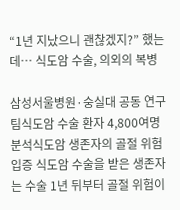“1년 지났으니 괜찮겠지?” 했는데… 식도암 수술, 의외의 복병

삼성서울병원·숭실대 공동 연구팀식도암 수술 환자 4,800여명 분석식도암 생존자의 골절 위험 입증 식도암 수술을 받은 생존자는 수술 1년 뒤부터 골절 위험이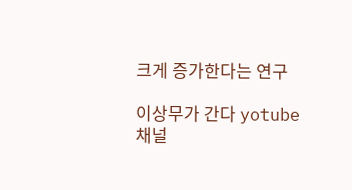크게 증가한다는 연구

이상무가 간다 yotube 채널